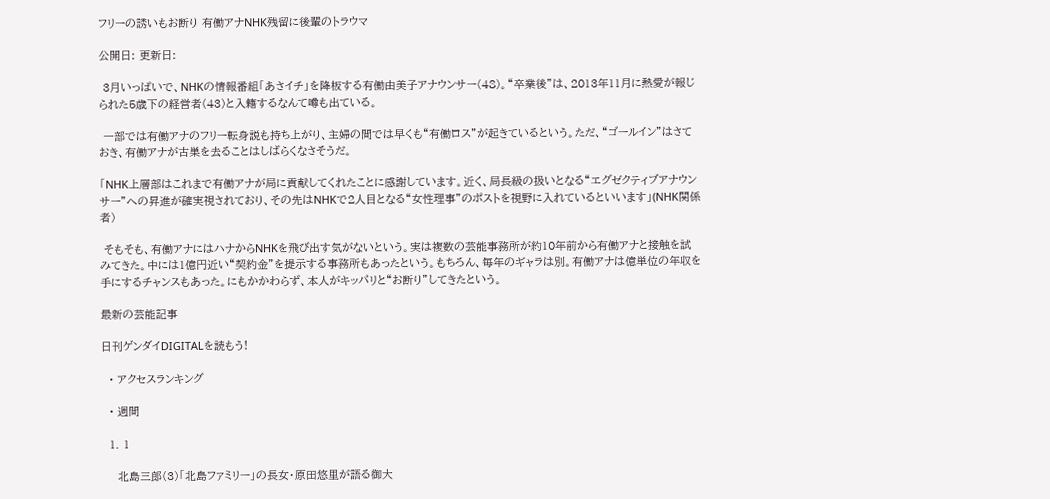フリーの誘いもお断り 有働アナNHK残留に後輩のトラウマ

公開日: 更新日:

 3月いっぱいで、NHKの情報番組「あさイチ」を降板する有働由美子アナウンサー(48)。“卒業後”は、2013年11月に熱愛が報じられた5歳下の経営者(43)と入籍するなんて噂も出ている。

 一部では有働アナのフリー転身説も持ち上がり、主婦の間では早くも“有働ロス”が起きているという。ただ、“ゴールイン”はさておき、有働アナが古巣を去ることはしばらくなさそうだ。

「NHK上層部はこれまで有働アナが局に貢献してくれたことに感謝しています。近く、局長級の扱いとなる“エグゼクティブアナウンサー”への昇進が確実視されており、その先はNHKで2人目となる“女性理事”のポストを視野に入れているといいます」(NHK関係者)

 そもそも、有働アナにはハナからNHKを飛び出す気がないという。実は複数の芸能事務所が約10年前から有働アナと接触を試みてきた。中には1億円近い“契約金”を提示する事務所もあったという。もちろん、毎年のギャラは別。有働アナは億単位の年収を手にするチャンスもあった。にもかかわらず、本人がキッパリと“お断り”してきたという。

最新の芸能記事

日刊ゲンダイDIGITALを読もう!

  • アクセスランキング

  • 週間

  1. 1

    北島三郎(3)「北島ファミリー」の長女・原田悠里が語る御大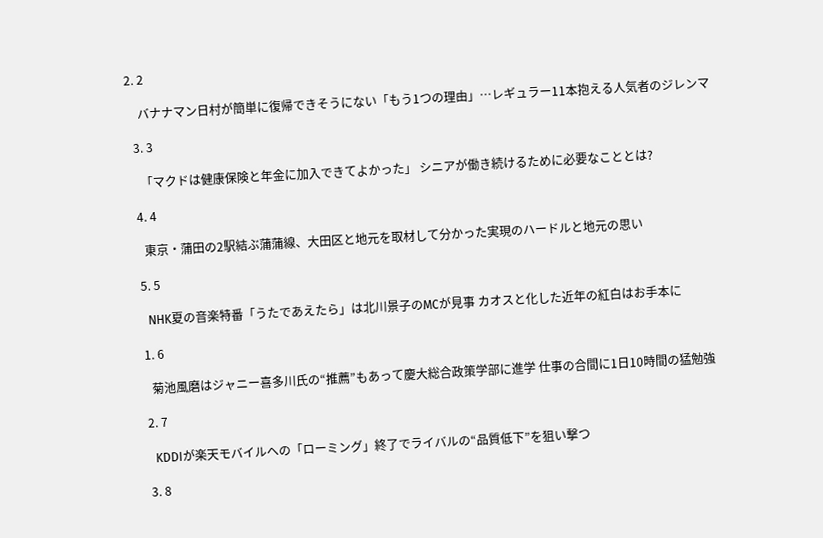2. 2

    バナナマン日村が簡単に復帰できそうにない「もう1つの理由」…レギュラー11本抱える人気者のジレンマ

  3. 3

    「マクドは健康保険と年金に加入できてよかった」 シニアが働き続けるために必要なこととは?

  4. 4

    東京・蒲田の2駅結ぶ蒲蒲線、大田区と地元を取材して分かった実現のハードルと地元の思い

  5. 5

    NHK夏の音楽特番「うたであえたら」は北川景子のMCが見事 カオスと化した近年の紅白はお手本に

  1. 6

    菊池風磨はジャニー喜多川氏の“推薦”もあって慶大総合政策学部に進学 仕事の合間に1日10時間の猛勉強

  2. 7

    KDDIが楽天モバイルへの「ローミング」終了でライバルの“品質低下”を狙い撃つ

  3. 8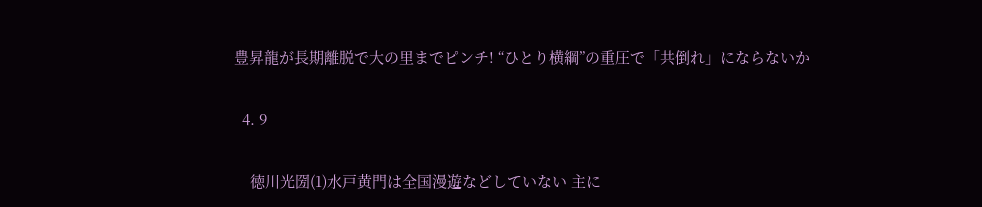豊昇龍が長期離脱で大の里までピンチ! “ひとり横綱”の重圧で「共倒れ」にならないか

  4. 9

    徳川光圀(1)水戸黄門は全国漫遊などしていない 主に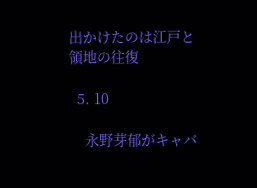出かけたのは江戸と領地の往復

  5. 10

    永野芽郁がキャバ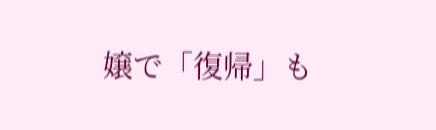嬢で「復帰」も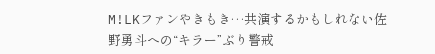M!LKファンやきもき…共演するかもしれない佐野勇斗への“キラー”ぶり警戒